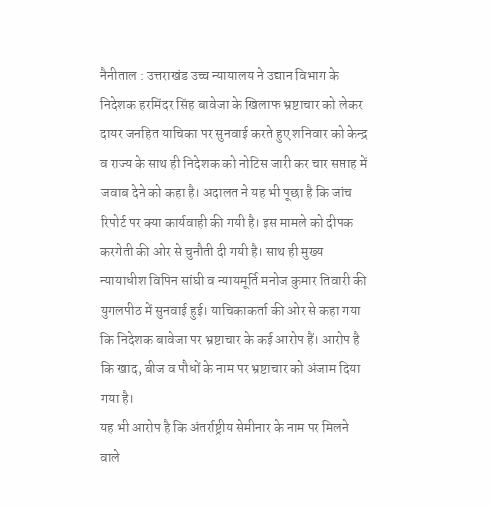नैनीताल : उत्तराखंड उच्च न्यायालय ने उद्यान विभाग के निदेशक हरमिंदर सिंह बावेजा के खिलाफ भ्रष्टाचार को लेकर दायर जनहित याचिका पर सुनवाई करते हुए शनिवार को केन्द्र व राज्य के साथ ही निदेशक को नोटिस जारी कर चार सप्ताह में जवाब देने को कहा है। अदालत ने यह भी पूछा है कि जांच रिपोर्ट पर क्या कार्यवाही की गयी है। इस मामले को दीपक करगेती की ओर से चुनौती दी गयी है। साथ ही मुख्य न्यायाधीश विपिन सांघी व न्यायमूर्ति मनोज कुमार तिवारी की युगलपीठ में सुनवाई हुई। याचिकाकर्ता की ओर से कहा गया कि निदेशक बावेजा पर भ्रष्टाचार के कई आरोप हैं। आरोप है कि खाद, बीज व पौधों के नाम पर भ्रष्टाचार को अंजाम दिया गया है।
यह भी आरोप है कि अंतर्राष्ट्रीय सेमीनार के नाम पर मिलने वाले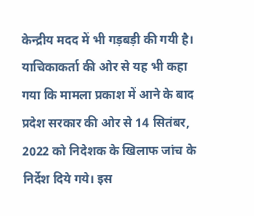केन्द्रीय मदद में भी गड़बड़ी की गयी है। याचिकाकर्ता की ओर से यह भी कहा गया कि मामला प्रकाश में आने के बाद प्रदेश सरकार की ओर से 14 सितंबर, 2022 को निदेशक के खिलाफ जांच के निर्देश दिये गये। इस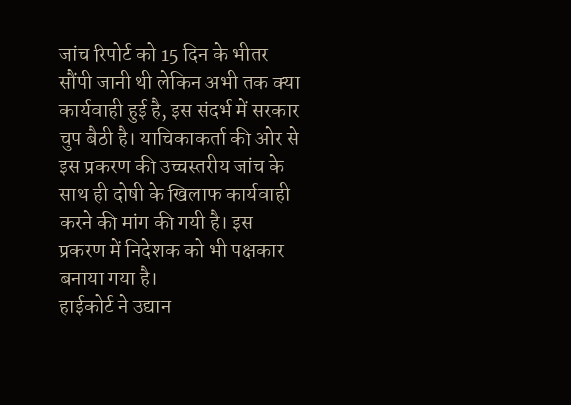जांच रिपोर्ट को 15 दिन के भीतर सौंपी जानी थी लेकिन अभी तक क्या कार्यवाही हुई है, इस संदर्भ में सरकार चुप बैठी है। याचिकाकर्ता की ओर से इस प्रकरण की उच्चस्तरीय जांच के साथ ही दोषी के खिलाफ कार्यवाही करने की मांग की गयी है। इस प्रकरण में निदेशक को भी पक्षकार बनाया गया है।
हाईकोर्ट ने उद्यान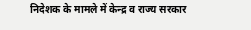निदेशक के मामले में केन्द्र व राज्य सरकार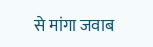से मांगा जवाब